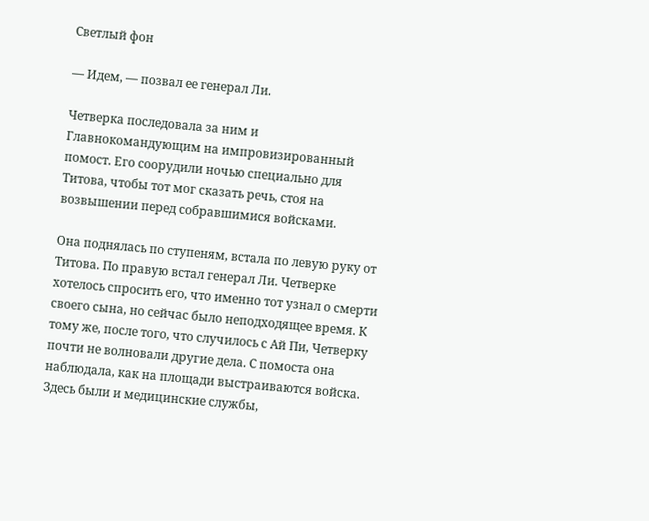Светлый фон

— Идем, — позвал ее генерал Ли.

Четверка последовала за ним и Главнокомандующим на импровизированный помост. Его соорудили ночью специально для Титова, чтобы тот мог сказать речь, стоя на возвышении перед собравшимися войсками.

Она поднялась по ступеням, встала по левую руку от Титова. По правую встал генерал Ли. Четверке хотелось спросить его, что именно тот узнал о смерти своего сына, но сейчас было неподходящее время. К тому же, после того, что случилось с Ай Пи, Четверку почти не волновали другие дела. С помоста она наблюдала, как на площади выстраиваются войска. Здесь были и медицинские службы,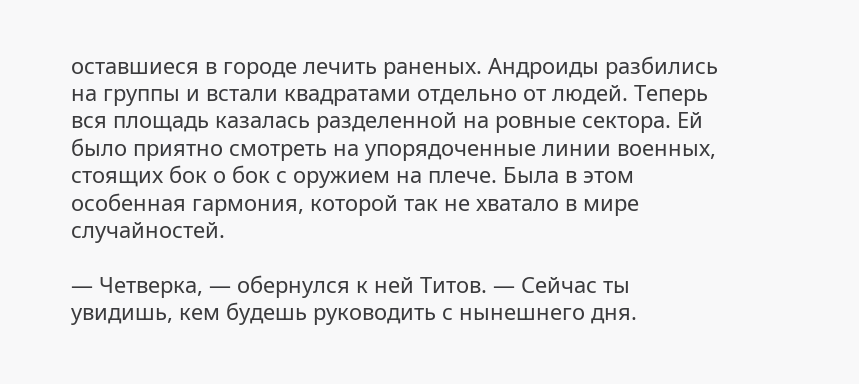оставшиеся в городе лечить раненых. Андроиды разбились на группы и встали квадратами отдельно от людей. Теперь вся площадь казалась разделенной на ровные сектора. Ей было приятно смотреть на упорядоченные линии военных, стоящих бок о бок с оружием на плече. Была в этом особенная гармония, которой так не хватало в мире случайностей.

— Четверка, — обернулся к ней Титов. — Сейчас ты увидишь, кем будешь руководить с нынешнего дня.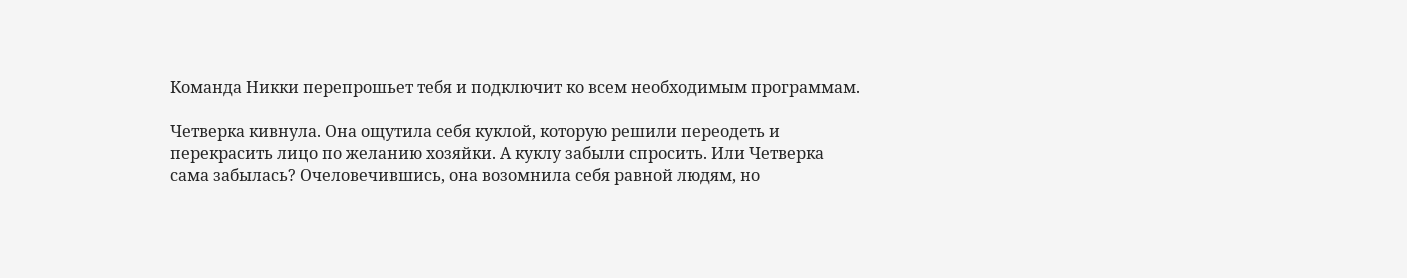Команда Никки перепрошьет тебя и подключит ко всем необходимым программам.

Четверка кивнула. Она ощутила себя куклой, которую решили переодеть и перекрасить лицо по желанию хозяйки. А куклу забыли спросить. Или Четверка сама забылась? Очеловечившись, она возомнила себя равной людям, но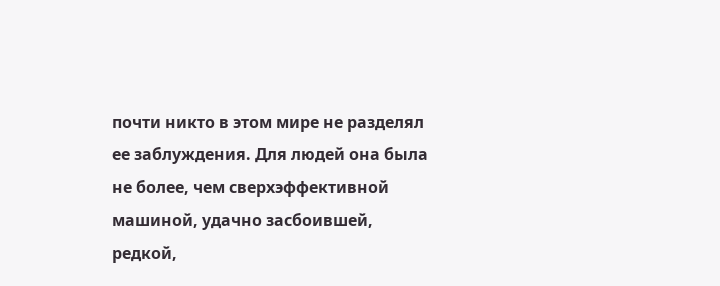почти никто в этом мире не разделял ее заблуждения. Для людей она была не более, чем сверхэффективной машиной, удачно засбоившей, редкой,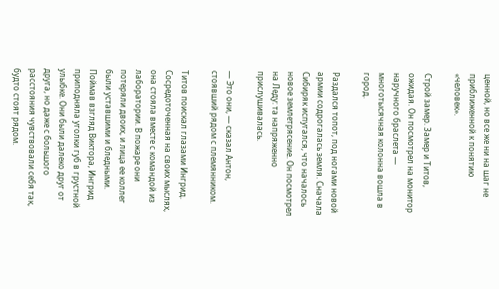ценной, но все же ни на шаг не приближенной к понятию «человек».

Строй замер. Замер и Титов, ожидая. Он посмотрел на монитор наручного браслета — многотысячная колонна вошла в город.

Раздался топот, под ногами новой армии содрогалась земля. Сначала Сибиряк испугался, что началось новое землетрясение. Он посмотрел на Леду: та напряженно прислушивалась.

— Это они, — сказал Антон, стоявший рядом с племянником.

Титов поискал глазами Ингрид. Сосредоточенная на своих мыслях, она стояла вместе с командой из лаборатории. В пожаре они потеряли двоих, и лица ее коллег были уставшими и бледными. Поймав взгляд Виктора, Ингрид приподняла уголки губ в грустной улыбке. Они были далеко друг от друга, но даже с большого расстояния чувствовали себя так, будто стоят рядом.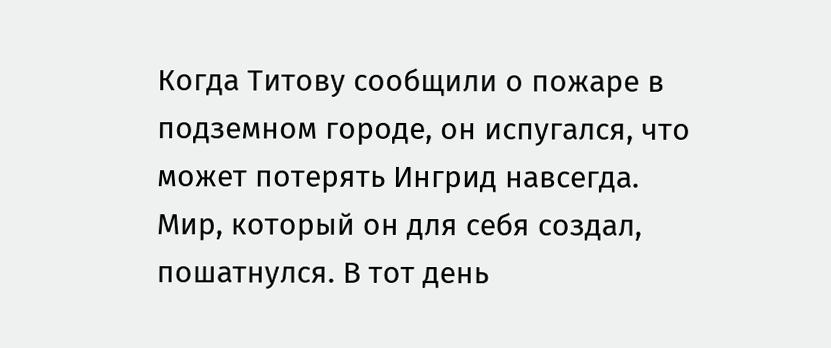Когда Титову сообщили о пожаре в подземном городе, он испугался, что может потерять Ингрид навсегда. Мир, который он для себя создал, пошатнулся. В тот день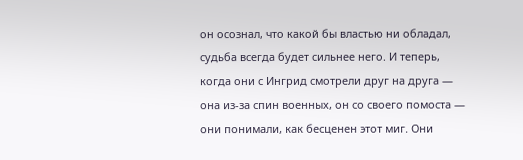он осознал, что какой бы властью ни обладал, судьба всегда будет сильнее него. И теперь, когда они с Ингрид смотрели друг на друга — она из-за спин военных, он со своего помоста — они понимали, как бесценен этот миг. Они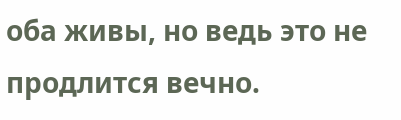оба живы, но ведь это не продлится вечно.